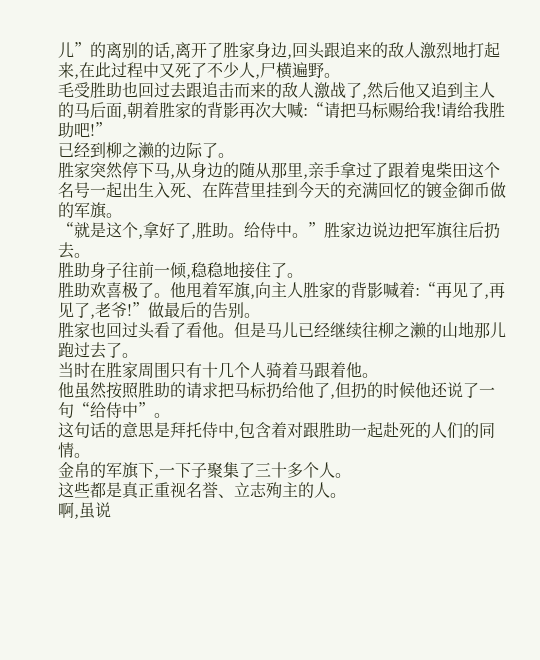儿”的离别的话,离开了胜家身边,回头跟追来的敌人激烈地打起来,在此过程中又死了不少人,尸横遍野。
毛受胜助也回过去跟追击而来的敌人激战了,然后他又追到主人的马后面,朝着胜家的背影再次大喊:“请把马标赐给我!请给我胜助吧!”
已经到柳之濑的边际了。
胜家突然停下马,从身边的随从那里,亲手拿过了跟着鬼柴田这个名号一起出生入死、在阵营里挂到今天的充满回忆的镀金御币做的军旗。
“就是这个,拿好了,胜助。给侍中。”胜家边说边把军旗往后扔去。
胜助身子往前一倾,稳稳地接住了。
胜助欢喜极了。他甩着军旗,向主人胜家的背影喊着:“再见了,再见了,老爷!”做最后的告别。
胜家也回过头看了看他。但是马儿已经继续往柳之濑的山地那儿跑过去了。
当时在胜家周围只有十几个人骑着马跟着他。
他虽然按照胜助的请求把马标扔给他了,但扔的时候他还说了一句“给侍中”。
这句话的意思是拜托侍中,包含着对跟胜助一起赴死的人们的同情。
金帛的军旗下,一下子聚集了三十多个人。
这些都是真正重视名誉、立志殉主的人。
啊,虽说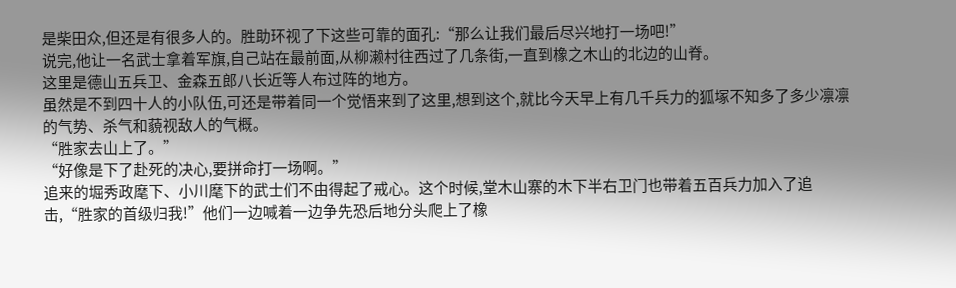是柴田众,但还是有很多人的。胜助环视了下这些可靠的面孔:“那么让我们最后尽兴地打一场吧!”
说完,他让一名武士拿着军旗,自己站在最前面,从柳濑村往西过了几条街,一直到橡之木山的北边的山脊。
这里是德山五兵卫、金森五郎八长近等人布过阵的地方。
虽然是不到四十人的小队伍,可还是带着同一个觉悟来到了这里,想到这个,就比今天早上有几千兵力的狐塚不知多了多少凛凛的气势、杀气和藐视敌人的气概。
“胜家去山上了。”
“好像是下了赴死的决心,要拼命打一场啊。”
追来的堀秀政麾下、小川麾下的武士们不由得起了戒心。这个时候,堂木山寨的木下半右卫门也带着五百兵力加入了追击,“胜家的首级归我!”他们一边喊着一边争先恐后地分头爬上了橡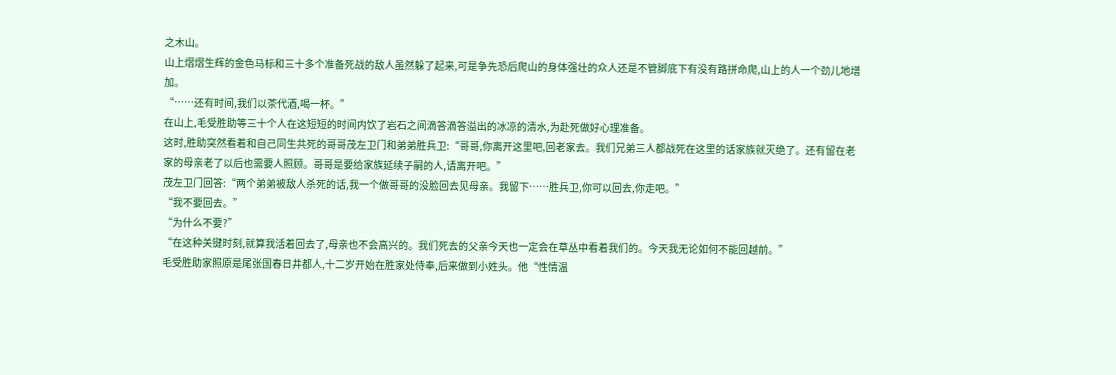之木山。
山上熠熠生辉的金色马标和三十多个准备死战的敌人虽然躲了起来,可是争先恐后爬山的身体强壮的众人还是不管脚底下有没有路拼命爬,山上的人一个劲儿地增加。
“……还有时间,我们以茶代酒,喝一杯。”
在山上,毛受胜助等三十个人在这短短的时间内饮了岩石之间滴答滴答溢出的冰凉的清水,为赴死做好心理准备。
这时,胜助突然看着和自己同生共死的哥哥茂左卫门和弟弟胜兵卫:“哥哥,你离开这里吧,回老家去。我们兄弟三人都战死在这里的话家族就灭绝了。还有留在老家的母亲老了以后也需要人照顾。哥哥是要给家族延续子嗣的人,请离开吧。”
茂左卫门回答:“两个弟弟被敌人杀死的话,我一个做哥哥的没脸回去见母亲。我留下……胜兵卫,你可以回去,你走吧。”
“我不要回去。”
“为什么不要?”
“在这种关键时刻,就算我活着回去了,母亲也不会高兴的。我们死去的父亲今天也一定会在草丛中看着我们的。今天我无论如何不能回越前。”
毛受胜助家照原是尾张国春日井都人,十二岁开始在胜家处侍奉,后来做到小姓头。他“性情温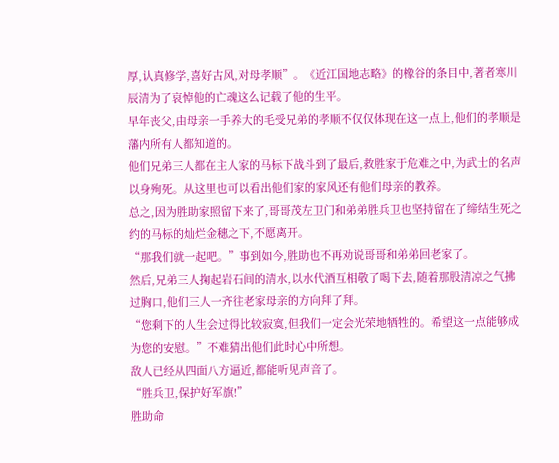厚,认真修学,喜好古风,对母孝顺”。《近江国地志略》的橡谷的条目中,著者寒川辰清为了哀悼他的亡魂这么记载了他的生平。
早年丧父,由母亲一手养大的毛受兄弟的孝顺不仅仅体现在这一点上,他们的孝顺是藩内所有人都知道的。
他们兄弟三人都在主人家的马标下战斗到了最后,救胜家于危难之中,为武士的名声以身殉死。从这里也可以看出他们家的家风还有他们母亲的教养。
总之,因为胜助家照留下来了,哥哥茂左卫门和弟弟胜兵卫也坚持留在了缔结生死之约的马标的灿烂金穗之下,不愿离开。
“那我们就一起吧。”事到如今,胜助也不再劝说哥哥和弟弟回老家了。
然后,兄弟三人掬起岩石间的清水,以水代酒互相敬了喝下去,随着那股清凉之气拂过胸口,他们三人一齐往老家母亲的方向拜了拜。
“您剩下的人生会过得比较寂寞,但我们一定会光荣地牺牲的。希望这一点能够成为您的安慰。”不难猜出他们此时心中所想。
敌人已经从四面八方逼近,都能听见声音了。
“胜兵卫,保护好军旗!”
胜助命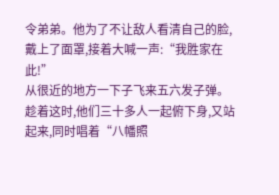令弟弟。他为了不让敌人看清自己的脸,戴上了面罩,接着大喊一声:“我胜家在此!”
从很近的地方一下子飞来五六发子弹。
趁着这时,他们三十多人一起俯下身,又站起来,同时唱着“八幡照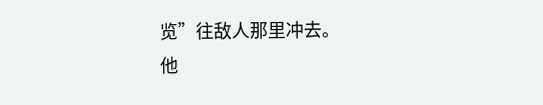览”往敌人那里冲去。
他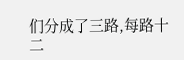们分成了三路,每路十二